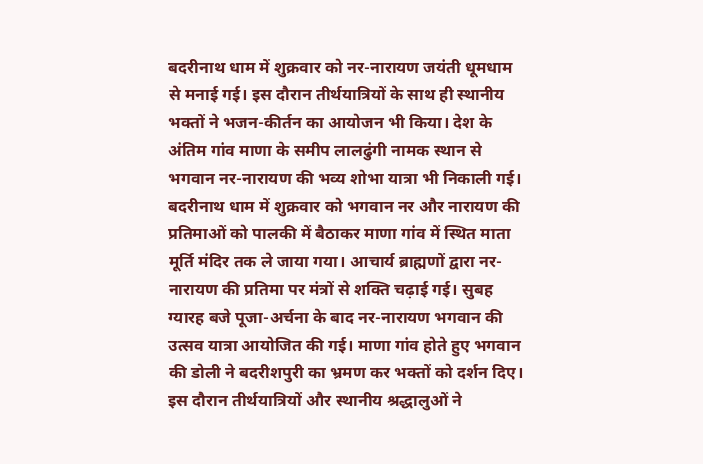बदरीनाथ धाम में शुक्रवार को नर-नारायण जयंती धूमधाम से मनाई गई। इस दौरान तीर्थयात्रियों के साथ ही स्थानीय भक्तों ने भजन-कीर्तन का आयोजन भी किया। देश के अंतिम गांव माणा के समीप लालढुंगी नामक स्थान से भगवान नर-नारायण की भव्य शोभा यात्रा भी निकाली गई।
बदरीनाथ धाम में शुक्रवार को भगवान नर और नारायण की प्रतिमाओं को पालकी में बैठाकर माणा गांव में स्थित माता मूर्ति मंदिर तक ले जाया गया। आचार्य ब्राह्मणों द्वारा नर-नारायण की प्रतिमा पर मंत्रों से शक्ति चढ़ाई गई। सुबह ग्यारह बजे पूजा-अर्चना के बाद नर-नारायण भगवान की उत्सव यात्रा आयोजित की गई। माणा गांव होते हुए भगवान की डोली ने बदरीशपुरी का भ्रमण कर भक्तों को दर्शन दिए।
इस दौरान तीर्थयात्रियों और स्थानीय श्रद्धालुओं ने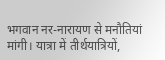भगवान नर-नारायण से मनौतियां मांगी। यात्रा में तीर्थयात्रियों,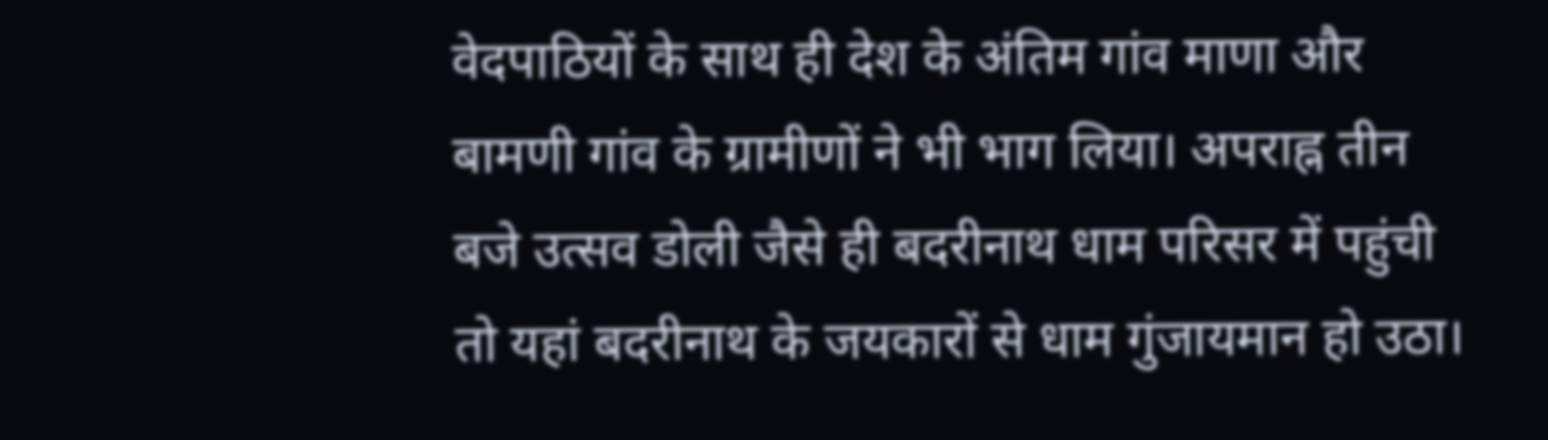वेदपाठियों के साथ ही देश के अंतिम गांव माणा और बामणी गांव के ग्रामीणों ने भी भाग लिया। अपराह्न तीन बजे उत्सव डोली जैसे ही बदरीनाथ धाम परिसर में पहुंची तो यहां बदरीनाथ के जयकारों से धाम गुंजायमान हो उठा।